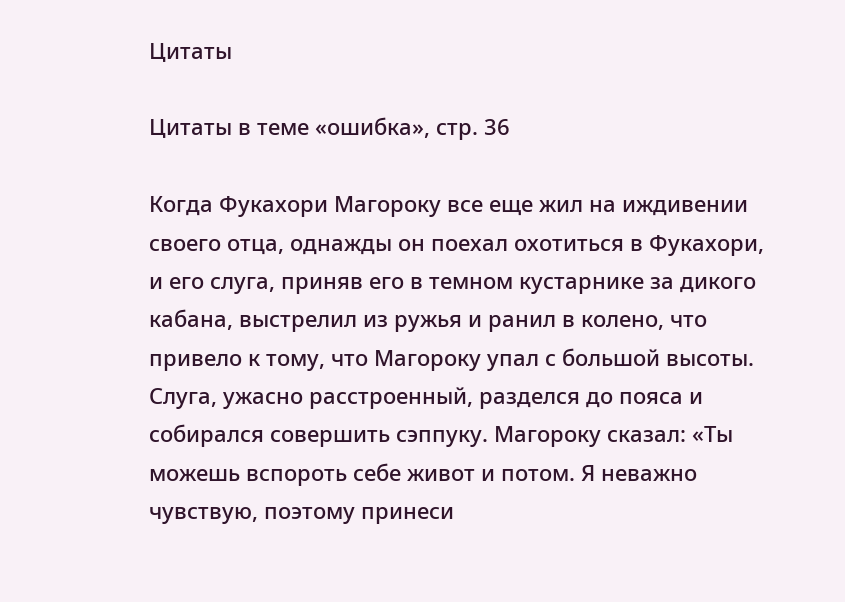Цитаты

Цитаты в теме «ошибка», стр. 36

Когда Фукахори Магороку все еще жил на иждивении своего отца, однажды он поехал охотиться в Фукахори, и его слуга, приняв его в темном кустарнике за дикого кабана, выстрелил из ружья и ранил в колено, что привело к тому, что Магороку упал с большой высоты.
Слуга, ужасно расстроенный, разделся до пояса и собирался совершить сэппуку. Магороку сказал: «Ты можешь вспороть себе живот и потом. Я неважно чувствую, поэтому принеси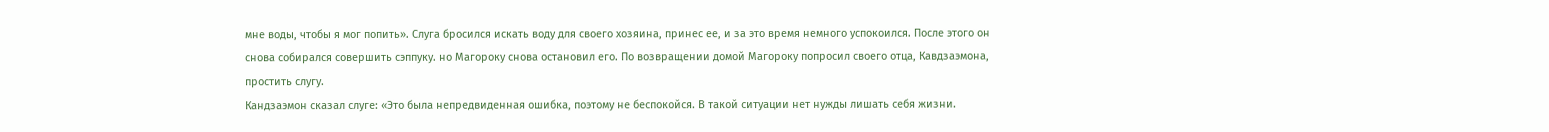мне воды, чтобы я мог попить». Слуга бросился искать воду для своего хозяина, принес ее, и за это время немного успокоился. После этого он снова собирался совершить сэппуку. но Магороку снова остановил его. По возвращении домой Магороку попросил своего отца, Кавдзаэмона, простить слугу.
Кандзаэмон сказал слуге: «Это была непредвиденная ошибка, поэтому не беспокойся. В такой ситуации нет нужды лишать себя жизни.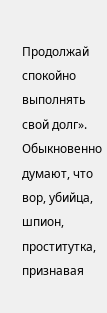Продолжай спокойно выполнять свой долг».
Обыкновенно думают, что вор, убийца, шпион, проститутка, признавая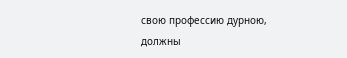свою профессию дурною, должны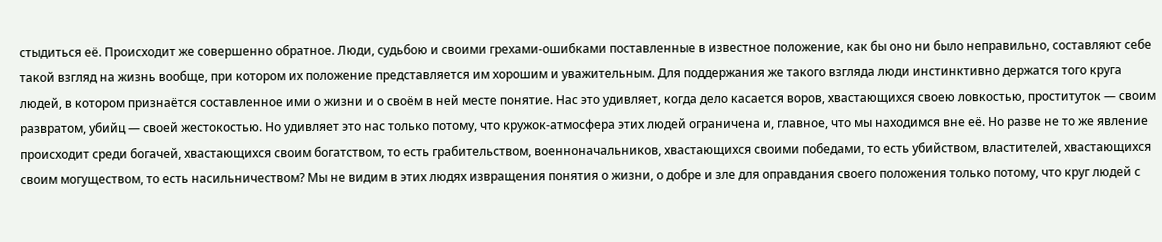стыдиться её. Происходит же совершенно обратное. Люди, судьбою и своими грехами-ошибками поставленные в известное положение, как бы оно ни было неправильно, составляют себе такой взгляд на жизнь вообще, при котором их положение представляется им хорошим и уважительным. Для поддержания же такого взгляда люди инстинктивно держатся того круга людей, в котором признаётся составленное ими о жизни и о своём в ней месте понятие. Нас это удивляет, когда дело касается воров, хвастающихся своею ловкостью, проституток — своим развратом, убийц — своей жестокостью. Но удивляет это нас только потому, что кружок-атмосфера этих людей ограничена и, главное, что мы находимся вне её. Но разве не то же явление происходит среди богачей, хвастающихся своим богатством, то есть грабительством, военноначальников, хвастающихся своими победами, то есть убийством, властителей, хвастающихся своим могуществом, то есть насильничеством? Мы не видим в этих людях извращения понятия о жизни, о добре и зле для оправдания своего положения только потому, что круг людей с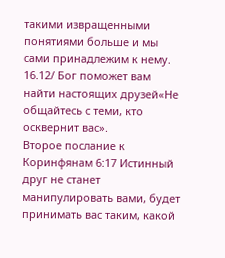такими извращенными понятиями больше и мы сами принадлежим к нему.
16.12/ Бог поможет вам найти настоящих друзей«Не общайтесь с теми, кто осквернит вас».
Второе послание к Коринфянам 6:17 Истинный друг не станет манипулировать вами, будет принимать вас таким, какой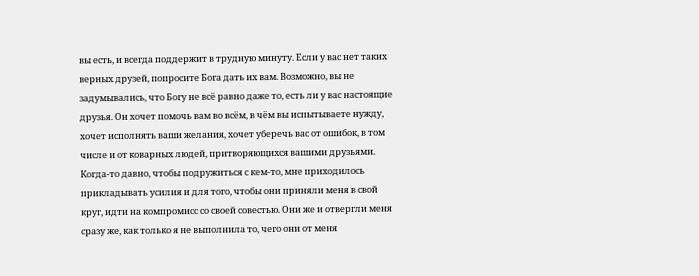вы есть, и всегда поддержит в трудную минуту. Если у вас нет таких верных друзей, попросите Бога дать их вам. Возможно, вы не задумывались, что Богу не всё равно даже то, есть ли у вас настоящие друзья. Он хочет помочь вам во всём, в чём вы испытываете нужду, хочет исполнять ваши желания, хочет уберечь вас от ошибок, в том числе и от коварных людей, притворяющихся вашими друзьями.
Когда-то давно, чтобы подружиться с кем-то, мне приходилось прикладывать усилия и для того, чтобы они приняли меня в свой круг, идти на компромисс со своей совестью. Они же и отвергли меня сразу же, как только я не выполнила то, чего они от меня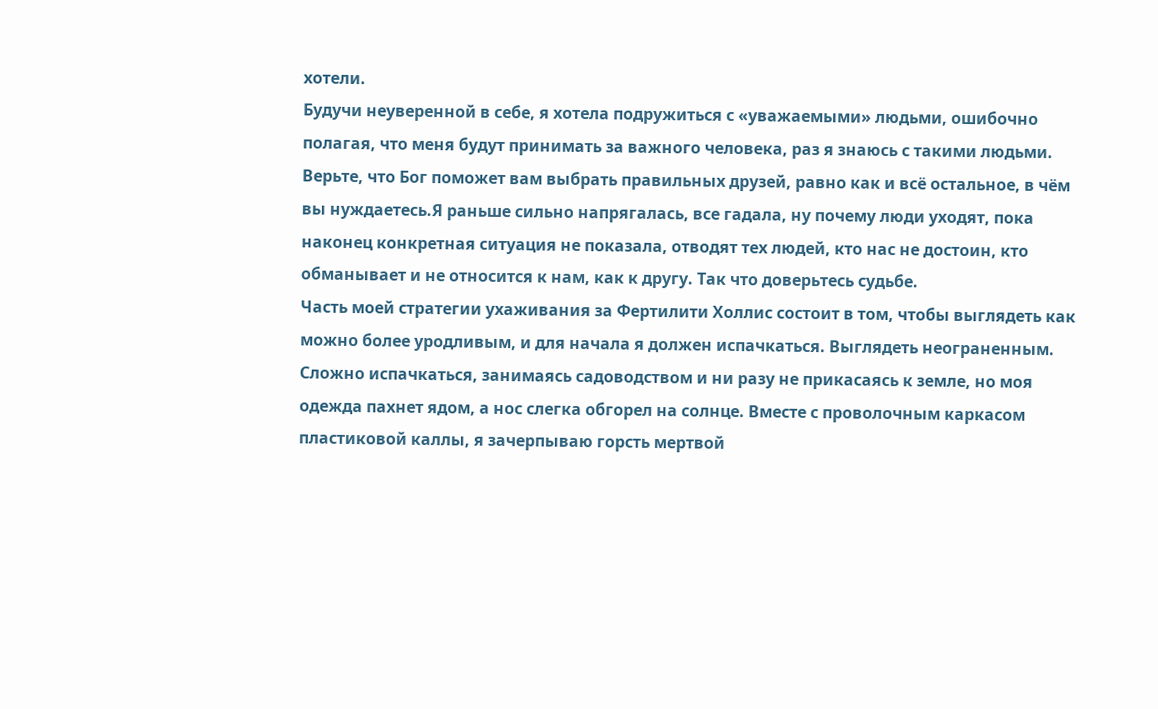хотели.
Будучи неуверенной в себе, я хотела подружиться с «уважаемыми» людьми, ошибочно полагая, что меня будут принимать за важного человека, раз я знаюсь с такими людьми.
Верьте, что Бог поможет вам выбрать правильных друзей, равно как и всё остальное, в чём вы нуждаетесь.Я раньше сильно напрягалась, все гадала, ну почему люди уходят, пока наконец конкретная ситуация не показала, отводят тех людей, кто нас не достоин, кто обманывает и не относится к нам, как к другу. Так что доверьтесь судьбе.
Часть моей стратегии ухаживания за Фертилити Холлис состоит в том, чтобы выглядеть как можно более уродливым, и для начала я должен испачкаться. Выглядеть неограненным. Сложно испачкаться, занимаясь садоводством и ни разу не прикасаясь к земле, но моя одежда пахнет ядом, а нос слегка обгорел на солнце. Вместе с проволочным каркасом пластиковой каллы, я зачерпываю горсть мертвой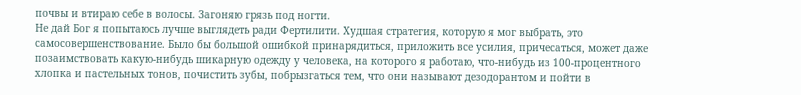почвы и втираю себе в волосы. Загоняю грязь под ногти.
Не дай Бог я попытаюсь лучше выглядеть ради Фертилити. Худшая стратегия, которую я мог выбрать, это самосовершенствование. Было бы большой ошибкой принарядиться, приложить все усилия, причесаться, может даже позаимствовать какую-нибудь шикарную одежду у человека, на которого я работаю, что-нибудь из 100-процентного хлопка и пастельных тонов, почистить зубы, побрызгаться тем, что они называют дезодорантом и пойти в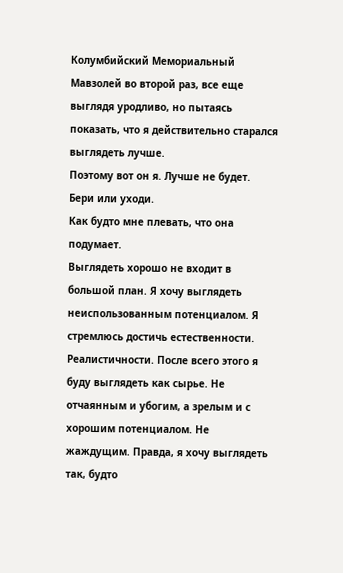Колумбийский Мемориальный Мавзолей во второй раз, все еще выглядя уродливо, но пытаясь показать, что я действительно старался выглядеть лучше.
Поэтому вот он я. Лучше не будет. Бери или уходи.
Как будто мне плевать, что она подумает.
Выглядеть хорошо не входит в большой план. Я хочу выглядеть неиспользованным потенциалом. Я стремлюсь достичь естественности. Реалистичности. После всего этого я буду выглядеть как сырье. Не отчаянным и убогим, а зрелым и с хорошим потенциалом. Не жаждущим. Правда, я хочу выглядеть так, будто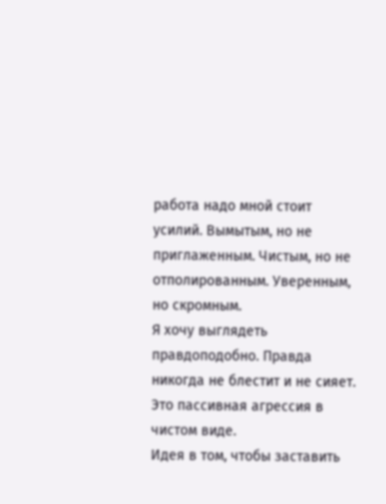работа надо мной стоит усилий. Вымытым, но не приглаженным. Чистым, но не отполированным. Уверенным, но скромным.
Я хочу выглядеть правдоподобно. Правда никогда не блестит и не сияет.
Это пассивная агрессия в чистом виде.
Идея в том, чтобы заставить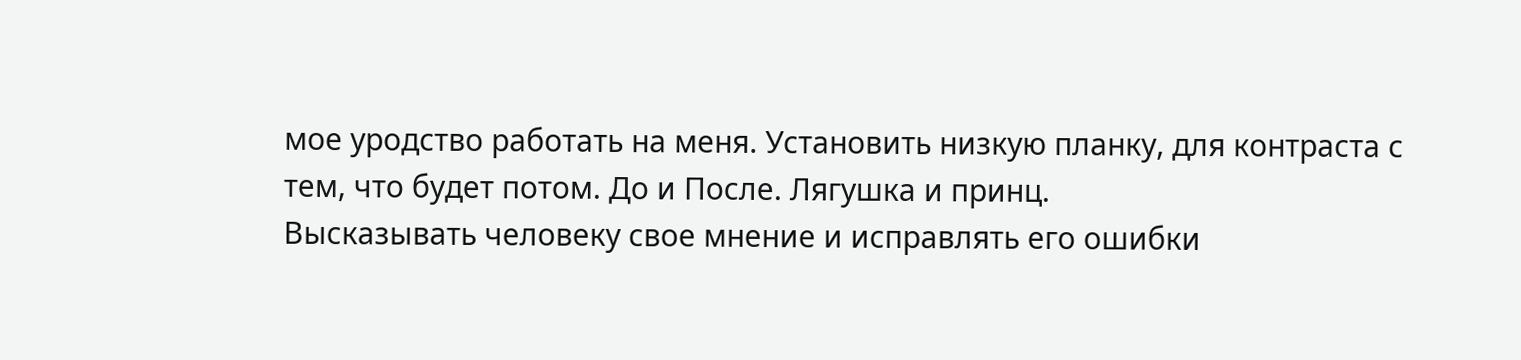мое уродство работать на меня. Установить низкую планку, для контраста с тем, что будет потом. До и После. Лягушка и принц.
Высказывать человеку свое мнение и исправлять его ошибки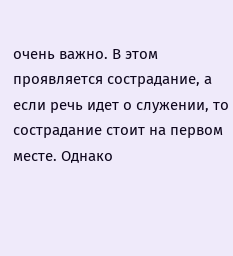очень важно. В этом проявляется сострадание, а если речь идет о служении, то сострадание стоит на первом месте. Однако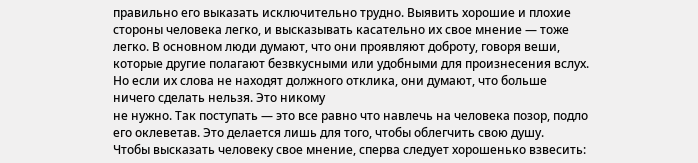правильно его выказать исключительно трудно. Выявить хорошие и плохие стороны человека легко, и высказывать касательно их свое мнение — тоже легко. В основном люди думают, что они проявляют доброту, говоря веши, которые другие полагают безвкусными или удобными для произнесения вслух. Но если их слова не находят должного отклика, они думают, что больше ничего сделать нельзя. Это никому
не нужно. Так поступать — это все равно что навлечь на человека позор, подло его оклеветав. Это делается лишь для того, чтобы облегчить свою душу.
Чтобы высказать человеку свое мнение, сперва следует хорошенько взвесить: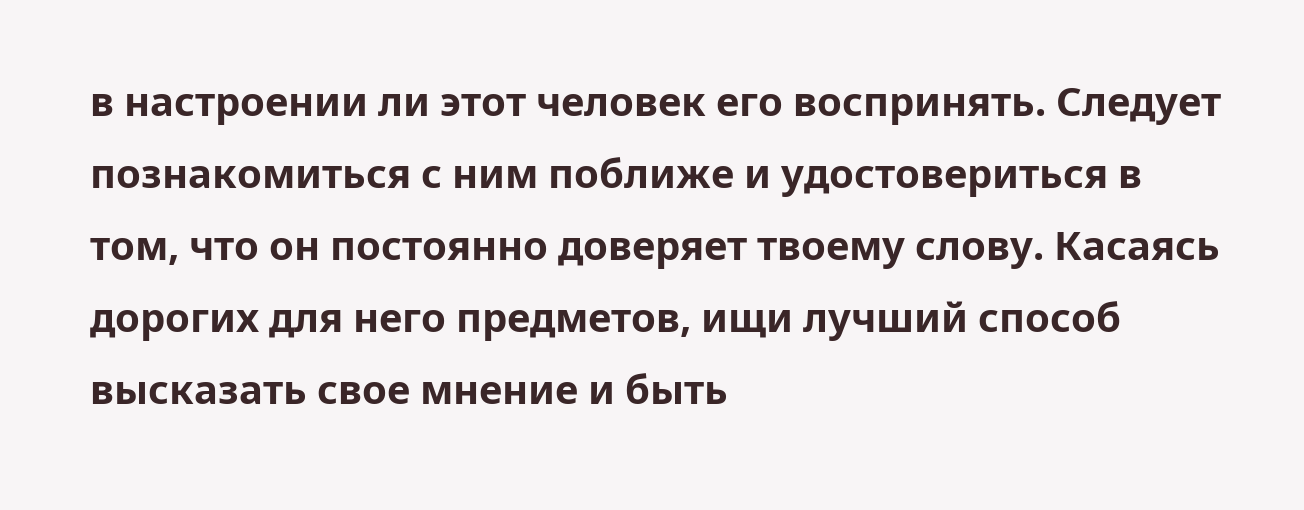в настроении ли этот человек его воспринять. Следует познакомиться с ним поближе и удостовериться в том, что он постоянно доверяет твоему слову. Касаясь дорогих для него предметов, ищи лучший способ высказать свое мнение и быть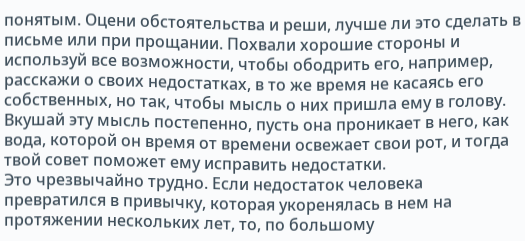понятым. Оцени обстоятельства и реши, лучше ли это сделать в письме или при прощании. Похвали хорошие стороны и используй все возможности, чтобы ободрить его, например, расскажи о своих недостатках, в то же время не касаясь его собственных, но так, чтобы мысль о них пришла ему в голову. Вкушай эту мысль постепенно, пусть она проникает в него, как вода, которой он время от времени освежает свои рот, и тогда твой совет поможет ему исправить недостатки.
Это чрезвычайно трудно. Если недостаток человека превратился в привычку, которая укоренялась в нем на протяжении нескольких лет, то, по большому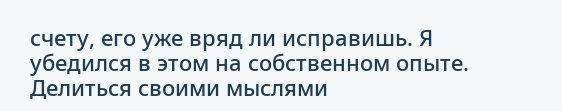счету, его уже вряд ли исправишь. Я убедился в этом на собственном опыте. Делиться своими мыслями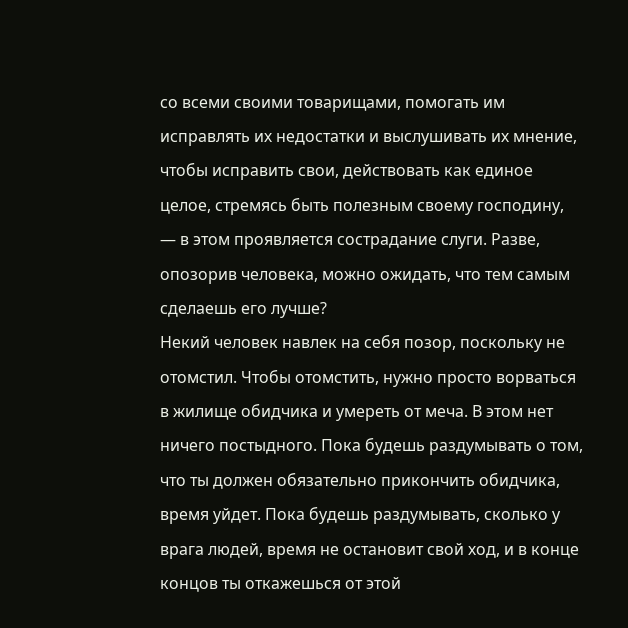со всеми своими товарищами, помогать им исправлять их недостатки и выслушивать их мнение, чтобы исправить свои, действовать как единое целое, стремясь быть полезным своему господину, — в этом проявляется сострадание слуги. Разве, опозорив человека, можно ожидать, что тем самым сделаешь его лучше?
Некий человек навлек на себя позор, поскольку не отомстил. Чтобы отомстить, нужно просто ворваться в жилище обидчика и умереть от меча. В этом нет ничего постыдного. Пока будешь раздумывать о том, что ты должен обязательно прикончить обидчика, время уйдет. Пока будешь раздумывать, сколько у врага людей, время не остановит свой ход, и в конце концов ты откажешься от этой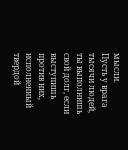мысли.
Пусть у врага тысячи людей, ты выполнишь свой долг, если выступишь против них, исполненный твердой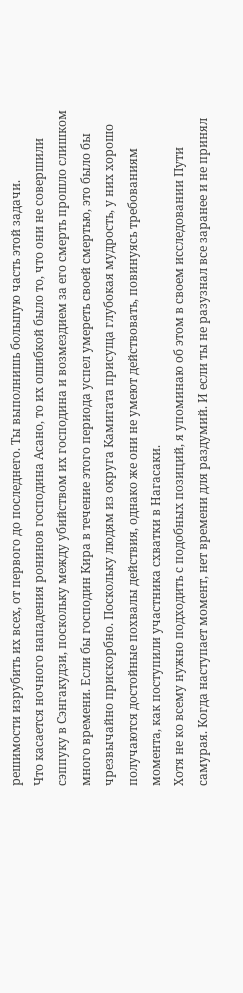решимости изрубить их всех, от первого до последнего. Ты выполнишь большую часть этой задачи.
Что касается ночного нападения ронинов господина Асано, то их ошибкой было то, что они не совершили сэппуку в Сэнгакудзи, поскольку между убийством их господина и возмездием за его смерть прошло слишком много времени. Если бы господин Кира в течение этого периода успел умереть своей смертью, это было бы чрезвычайно прискорбно. Поскольку людям из округа Камигата присуща глубокая мудрость, у них хорошо получаются достойные похвалы действия, однако же они не умеют действовать, повинуясь требованиям момента, как поступили участника схватки в Нагасаки.
Хотя не ко всему нужно подходить с подобных позиций, я упоминаю об этом в своем исследовании Пути самурая. Когда наступает момент, нет времени для раздумий. И если ты не разузнал все заранее и не принял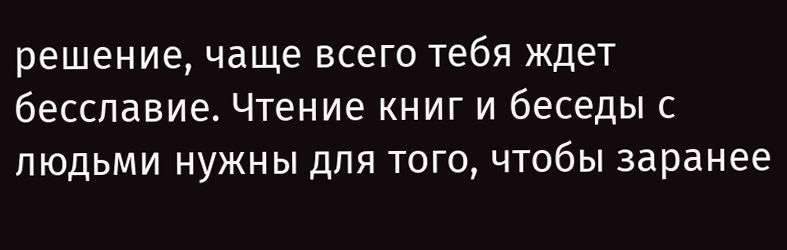решение, чаще всего тебя ждет бесславие. Чтение книг и беседы с людьми нужны для того, чтобы заранее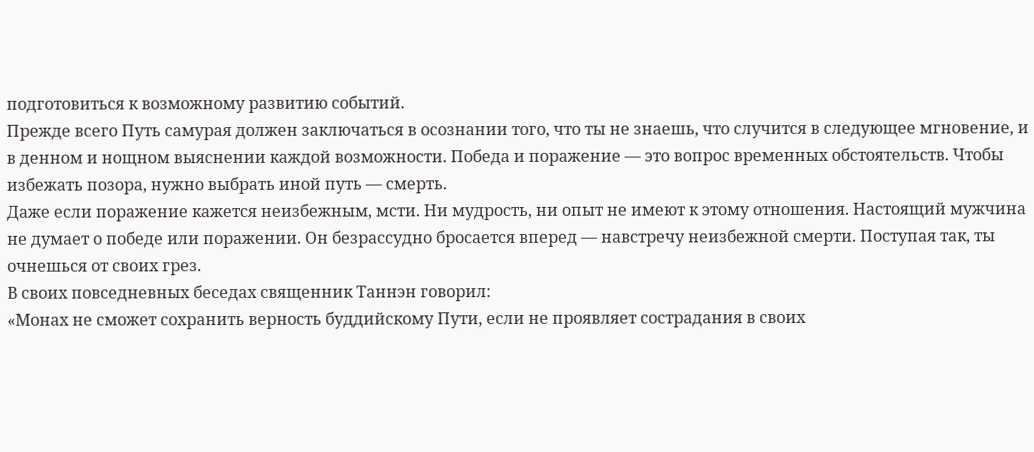подготовиться к возможному развитию событий.
Прежде всего Путь самурая должен заключаться в осознании того, что ты не знаешь, что случится в следующее мгновение, и в денном и нощном выяснении каждой возможности. Победа и поражение — это вопрос временных обстоятельств. Чтобы избежать позора, нужно выбрать иной путь — смерть.
Даже если поражение кажется неизбежным, мсти. Ни мудрость, ни опыт не имеют к этому отношения. Настоящий мужчина не думает о победе или поражении. Он безрассудно бросается вперед — навстречу неизбежной смерти. Поступая так, ты очнешься от своих грез.
В своих повседневных беседах священник Таннэн говорил:
«Монах не сможет сохранить верность буддийскому Пути, если не проявляет сострадания в своих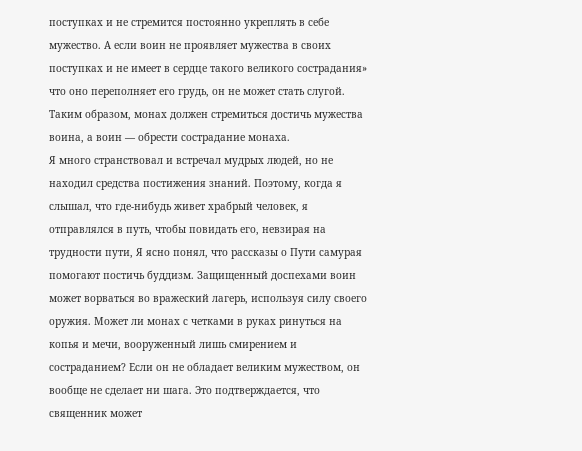поступках и не стремится постоянно укреплять в себе мужество. А если воин не проявляет мужества в своих поступках и не имеет в сердце такого великого сострадания» что оно переполняет его грудь, он не может стать слугой. Таким образом, монах должен стремиться достичь мужества воина, а воин — обрести сострадание монаха.
Я много странствовал и встречал мудрых людей, но не находил средства постижения знаний. Поэтому, когда я слышал, что где-нибудь живет храбрый человек, я отправлялся в путь, чтобы повидать его, невзирая на трудности пути, Я ясно понял, что рассказы о Пути самурая помогают постичь буддизм. Защищенный доспехами воин может ворваться во вражеский лагерь, используя силу своего оружия. Может ли монах с четками в руках ринуться на копья и мечи, вооруженный лишь смирением и состраданием? Если он не обладает великим мужеством, он вообще не сделает ни шага. Это подтверждается, что священник может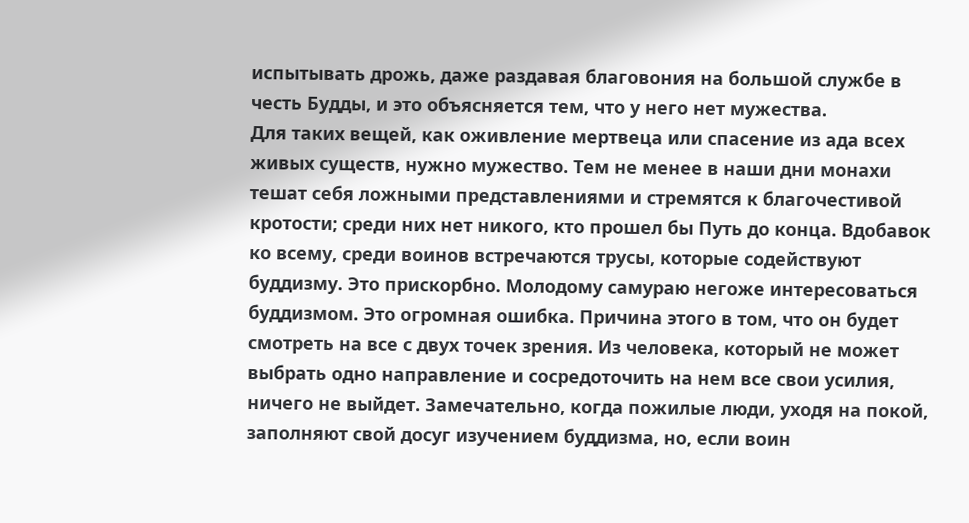испытывать дрожь, даже раздавая благовония на большой службе в честь Будды, и это объясняется тем, что у него нет мужества.
Для таких вещей, как оживление мертвеца или спасение из ада всех живых существ, нужно мужество. Тем не менее в наши дни монахи тешат себя ложными представлениями и стремятся к благочестивой кротости; среди них нет никого, кто прошел бы Путь до конца. Вдобавок ко всему, среди воинов встречаются трусы, которые содействуют буддизму. Это прискорбно. Молодому самураю негоже интересоваться буддизмом. Это огромная ошибка. Причина этого в том, что он будет смотреть на все с двух точек зрения. Из человека, который не может выбрать одно направление и сосредоточить на нем все свои усилия, ничего не выйдет. Замечательно, когда пожилые люди, уходя на покой, заполняют свой досуг изучением буддизма, но, если воин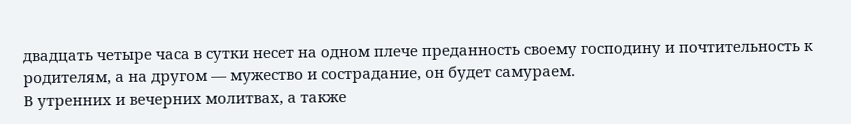двадцать четыре часа в сутки несет на одном плече преданность своему господину и почтительность к родителям, а на другом — мужество и сострадание, он будет самураем.
В утренних и вечерних молитвах, а также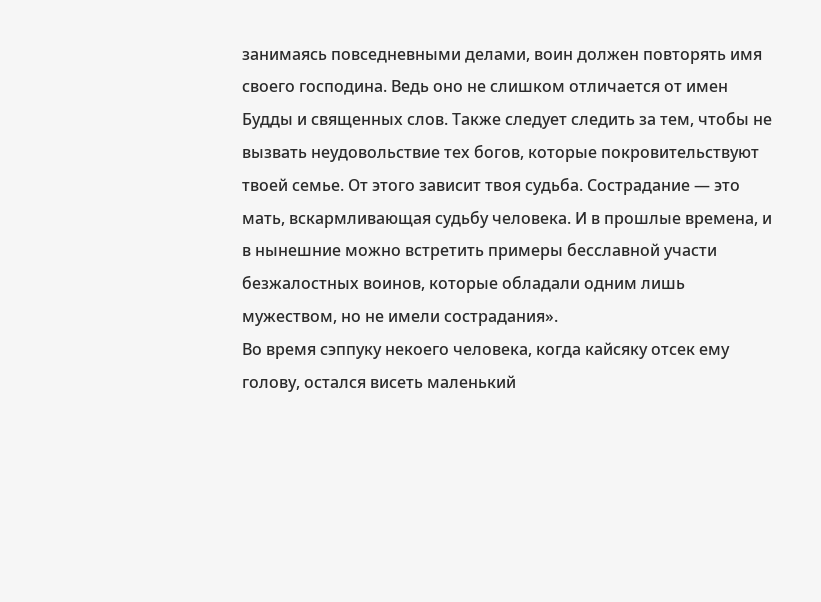занимаясь повседневными делами, воин должен повторять имя своего господина. Ведь оно не слишком отличается от имен Будды и священных слов. Также следует следить за тем, чтобы не вызвать неудовольствие тех богов, которые покровительствуют твоей семье. От этого зависит твоя судьба. Сострадание — это мать, вскармливающая судьбу человека. И в прошлые времена, и в нынешние можно встретить примеры бесславной участи безжалостных воинов, которые обладали одним лишь мужеством, но не имели сострадания».
Во время сэппуку некоего человека, когда кайсяку отсек ему голову, остался висеть маленький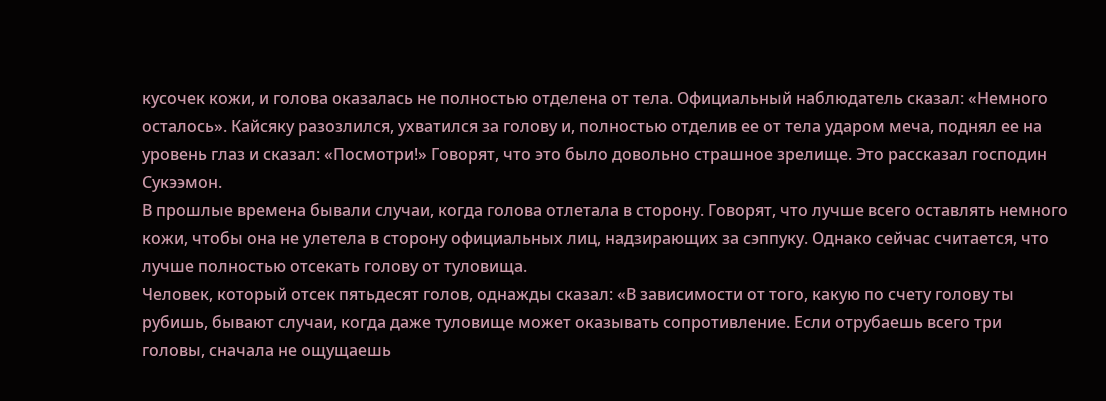кусочек кожи, и голова оказалась не полностью отделена от тела. Официальный наблюдатель сказал: «Немного осталось». Кайсяку разозлился, ухватился за голову и, полностью отделив ее от тела ударом меча, поднял ее на уровень глаз и сказал: «Посмотри!» Говорят, что это было довольно страшное зрелище. Это рассказал господин Сукээмон.
В прошлые времена бывали случаи, когда голова отлетала в сторону. Говорят, что лучше всего оставлять немного кожи, чтобы она не улетела в сторону официальных лиц, надзирающих за сэппуку. Однако сейчас считается, что лучше полностью отсекать голову от туловища.
Человек, который отсек пятьдесят голов, однажды сказал: «В зависимости от того, какую по счету голову ты рубишь, бывают случаи, когда даже туловище может оказывать сопротивление. Если отрубаешь всего три головы, сначала не ощущаешь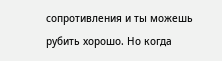сопротивления и ты можешь рубить хорошо. Но когда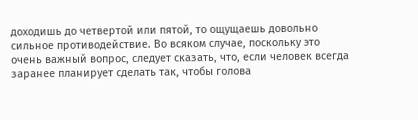доходишь до четвертой или пятой, то ощущаешь довольно сильное противодействие. Во всяком случае, поскольку это очень важный вопрос, следует сказать, что, если человек всегда заранее планирует сделать так, чтобы голова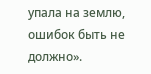упала на землю, ошибок быть не должно».